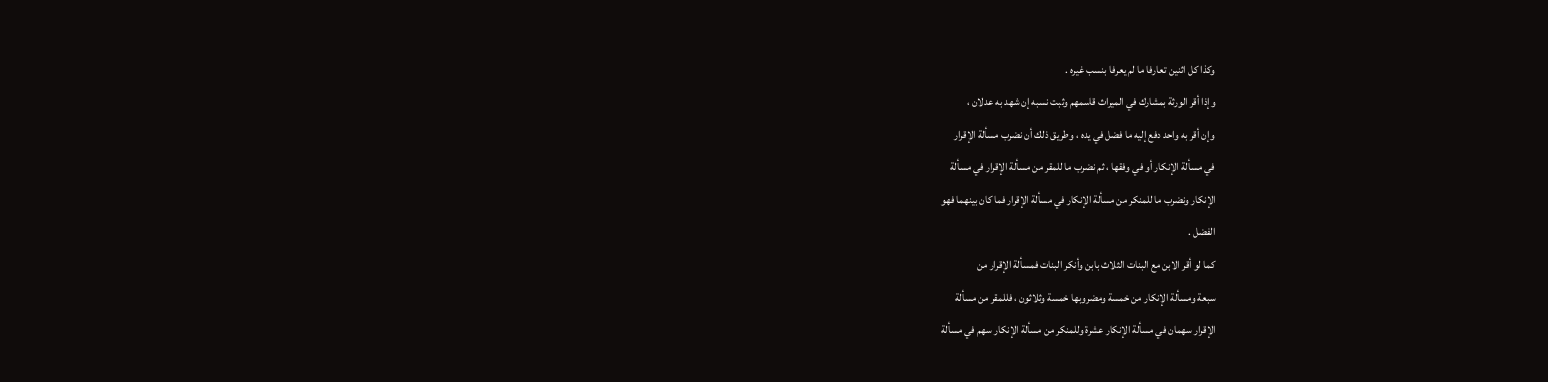وكذا كل اثنين تعارفا ما لم يعرفا بنسب غيره .
وإذا أقر الورثة بمشارك في الميراث قاسمهم وثبت نسبه إن شهد به عدلان ،
وإن أقر به واحد دفع إليه ما فضل في يده ، وطريق ذلك أن نضرب مسألة الإقرار
في مسألة الإنكار أو في وفقها ، ثم نضرب ما للمقر من مسألة الإقرار في مسألة
الإنكار ونضرب ما للمنكر من مسألة الإنكار في مسألة الإقرار فما كان بينهما فهو
الفضل .
كما لو أقر الابن مع البنات الثلاث بابن وأنكر البنات فمسألة الإقرار من
سبعة ومسألة الإنكار من خمسة ومضروبها خمسة وثلاثون ، فللمقر من مسألة
الإقرار سهمان في مسألة الإنكار عشرة وللمنكر من مسألة الإنكار سهم في مسألة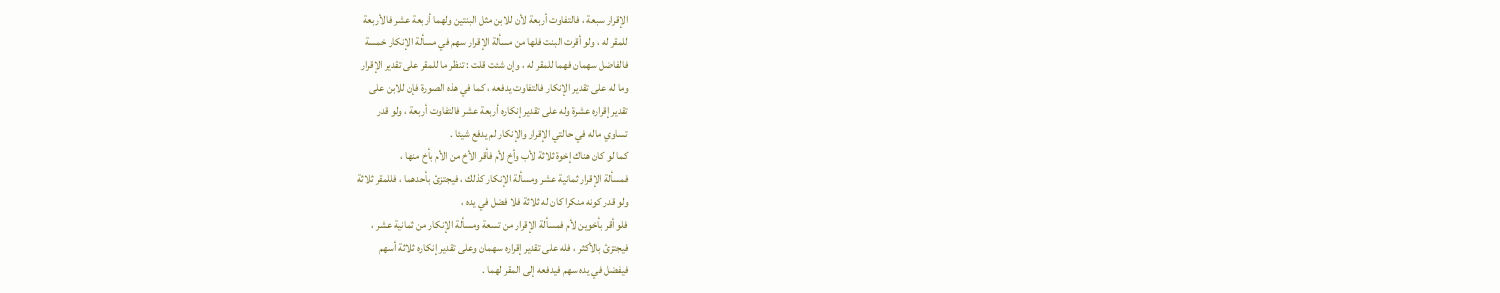الإقرار سبعة ، فالتفاوت أربعة لأن للابن مثل البنتين ولهما أربعة عشر فالأربعة
للمقر له ، ولو أقرت البنت فلها من مسألة الإقرار سهم في مسألة الإنكار خمسة
فالفاضل سهمان فهما للمقر له ، وإن شئت قلت : تنظر ما للمقر على تقدير الإقرار
وما له على تقدير الإنكار فالتفاوت يدفعه ، كما في هذه الصورة فإن للابن على
تقدير إقراره عشرة وله على تقدير إنكاره أربعة عشر فالتفاوت أربعة ، ولو قدر
تساوي ماله في حالتي الإقرار والإنكار لم يدفع شيئا .
كما لو كان هناك إخوة ثلاثة لأب وأخ لأم فأقر الأخ من الأم بأخ منها ،
فمسألة الإقرار ثمانية عشر ومسألة الإنكار كذلك ، فيجتزئ بأحدهما ، فللمقر ثلاثة
ولو قدر كونه منكرا كان له ثلاثة فلا فضل في يده ،
فلو أقر بأخوين لأم فمسألة الإقرار من تسعة ومسألة الإنكار من ثمانية عشر ،
فيجتزئ بالأكثر ، فله على تقدير إقراره سهمان وعلى تقدير إنكاره ثلاثة أسهم
فيفضل في يده سهم فيدفعه إلى المقر لهما .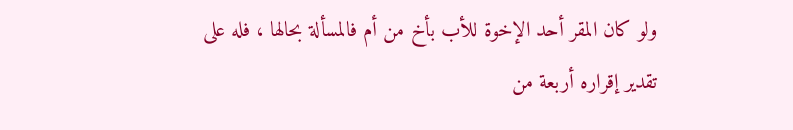ولو كان المقر أحد الإخوة للأب بأخ من أم فالمسألة بحالها ، فله على
تقدير إقراره أربعة من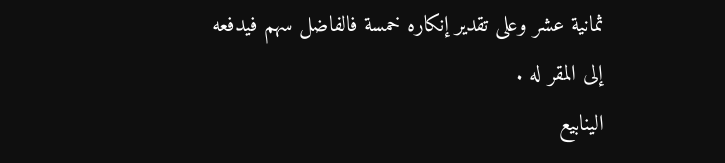ثمانية عشر وعلى تقدير إنكاره خمسة فالفاضل سهم فيدفعه
إلى المقر له .
الينابيع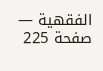الفقهية — صفحة 225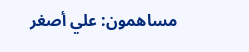مساهمون: علي أصغر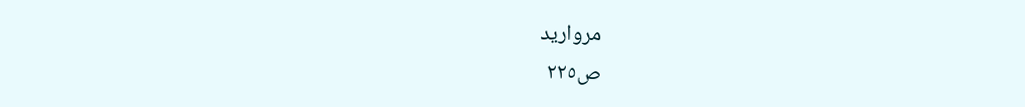مرواريد
ص٢٢٥